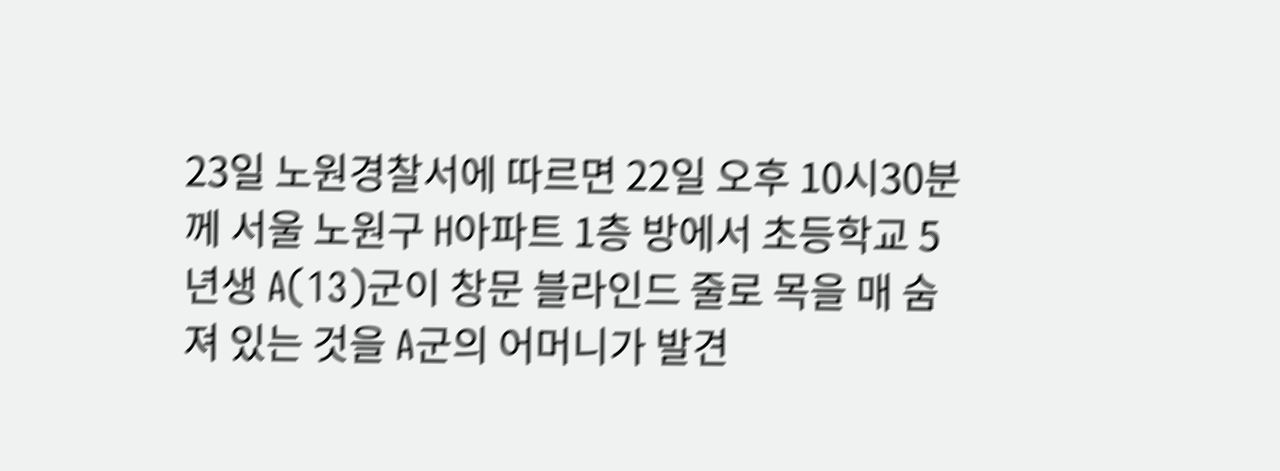23일 노원경찰서에 따르면 22일 오후 10시30분께 서울 노원구 H아파트 1층 방에서 초등학교 5년생 A(13)군이 창문 블라인드 줄로 목을 매 숨져 있는 것을 A군의 어머니가 발견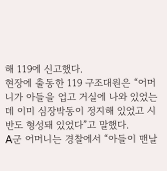해 119에 신고했다.
현장에 출동한 119 구조대원은 “어머니가 아들을 업고 거실에 나와 있었는데 이미 심장박동이 정지해 있었고 시반도 형성돼 있었다”고 말했다.
A군 어머니는 경찰에서 “아들이 맨날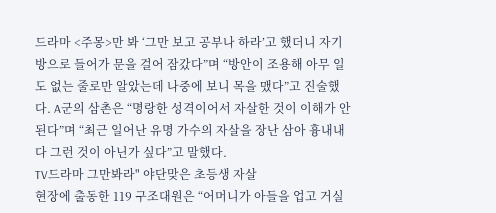드라마 <주몽>만 봐 ‘그만 보고 공부나 하라’고 했더니 자기 방으로 들어가 문을 걸어 잠갔다”며 “방안이 조용해 아무 일도 없는 줄로만 알았는데 나중에 보니 목을 맸다”고 진술했다. A군의 삼촌은 “명랑한 성격이어서 자살한 것이 이해가 안 된다”며 “최근 일어난 유명 가수의 자살을 장난 삼아 흉내내다 그런 것이 아닌가 싶다”고 말했다.
TV드라마 그만봐라" 야단맞은 초등생 자살
현장에 출동한 119 구조대원은 “어머니가 아들을 업고 거실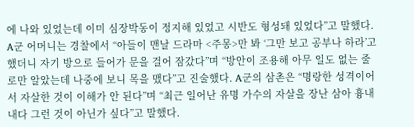에 나와 있었는데 이미 심장박동이 정지해 있었고 시반도 형성돼 있었다”고 말했다.
A군 어머니는 경찰에서 “아들이 맨날 드라마 <주몽>만 봐 ‘그만 보고 공부나 하라’고 했더니 자기 방으로 들어가 문을 걸어 잠갔다”며 “방안이 조용해 아무 일도 없는 줄로만 알았는데 나중에 보니 목을 맸다”고 진술했다. A군의 삼촌은 “명랑한 성격이어서 자살한 것이 이해가 안 된다”며 “최근 일어난 유명 가수의 자살을 장난 삼아 흉내내다 그런 것이 아닌가 싶다”고 말했다.